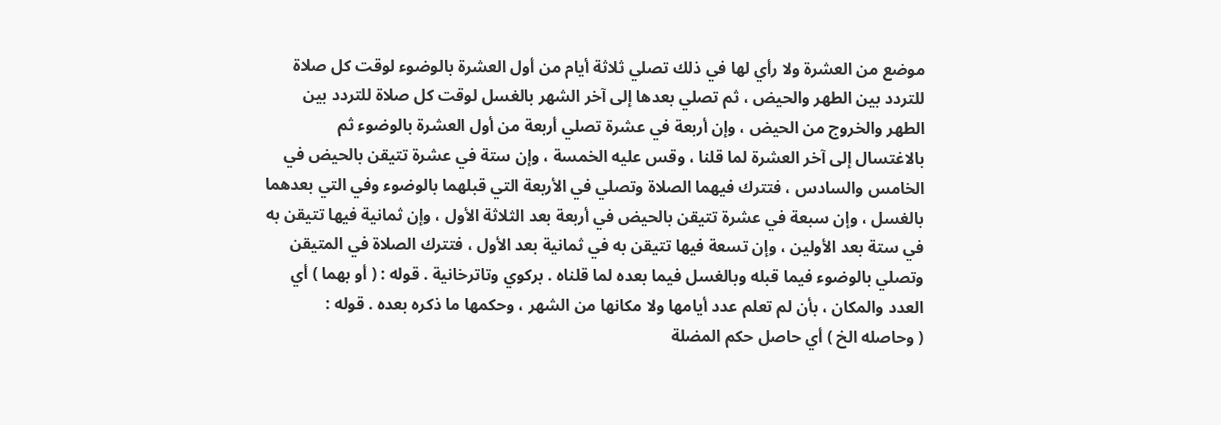موضع من العشرة ولا رأي لها في ذلك تصلي ثلاثة أيام من أول العشرة بالوضوء لوقت كل صلاة
للتردد بين الطهر والحيض ، ثم تصلي بعدها إلى آخر الشهر بالغسل لوقت كل صلاة للتردد بين
الطهر والخروج من الحيض ، وإن أربعة في عشرة تصلي أربعة من أول العشرة بالوضوء ثم
بالاغتسال إلى آخر العشرة لما قلنا ، وقس عليه الخمسة ، وإن ستة في عشرة تتيقن بالحيض في
الخامس والسادس ، فتترك فيهما الصلاة وتصلي في الأربعة التي قبلهما بالوضوء وفي التي بعدهما
بالغسل ، وإن سبعة في عشرة تتيقن بالحيض في أربعة بعد الثلاثة الأول ، وإن ثمانية فيها تتيقن به
في ستة بعد الأولين ، وإن تسعة فيها تتيقن به في ثمانية بعد الأول ، فتترك الصلاة في المتيقن
وتصلي بالوضوء فيما قبله وبالغسل فيما بعده لما قلناه . بركوي وتاترخانية . قوله : ( أو بهما ) أي
العدد والمكان ، بأن لم تعلم عدد أيامها ولا مكانها من الشهر ، وحكمها ما ذكره بعده . قوله :
( وحاصله الخ ) أي حاصل حكم المضلة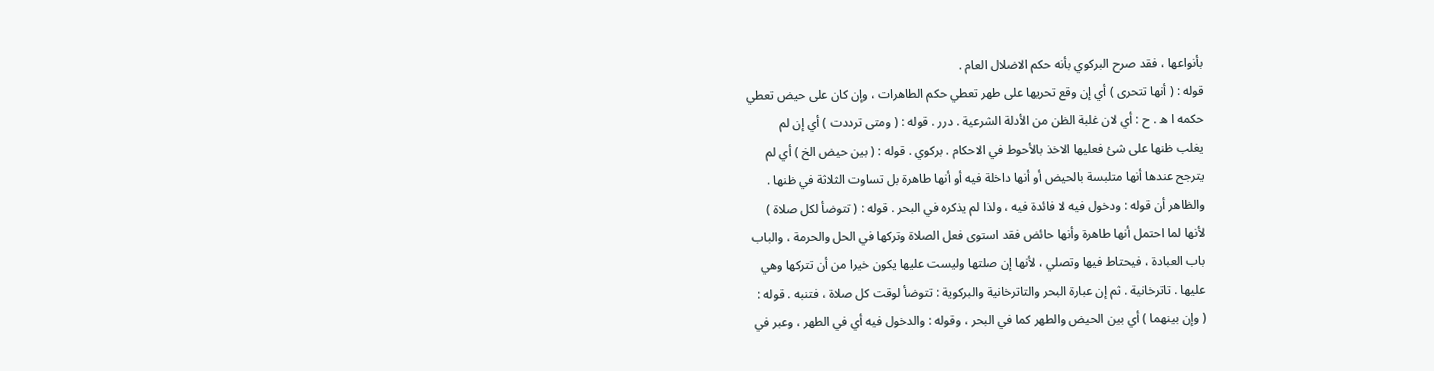بأنواعها ، فقد صرح البركوي بأنه حكم الاضلال العام .
قوله : ( أنها تتحرى ) أي إن وقع تحريها على طهر تعطي حكم الطاهرات ، وإن كان على حيض تعطي
حكمه ا ه . ح : أي لان غلبة الظن من الأدلة الشرعية . درر . قوله : ( ومتى ترددت ) أي إن لم
يغلب ظنها على شئ فعليها الاخذ بالأحوط في الاحكام . بركوي . قوله : ( بين حيض الخ ) أي لم
يترجح عندها أنها متلبسة بالحيض أو أنها داخلة فيه أو أنها طاهرة بل تساوت الثلاثة في ظنها .
والظاهر أن قوله : ودخول فيه لا فائدة فيه ، ولذا لم يذكره في البحر . قوله : ( تتوضأ لكل صلاة )
لأنها لما احتمل أنها طاهرة وأنها حائض فقد استوى فعل الصلاة وتركها في الحل والحرمة ، والباب
باب العبادة ، فيحتاط فيها وتصلي ، لأنها إن صلتها وليست عليها يكون خيرا من أن تتركها وهي
عليها . تاترخانية . ثم إن عبارة البحر والتاترخانية والبركوية : تتوضأ لوقت كل صلاة ، فتنبه . قوله :
( وإن بينهما ) أي بين الحيض والطهر كما في البحر ، وقوله : والدخول فيه أي في الطهر ، وعبر في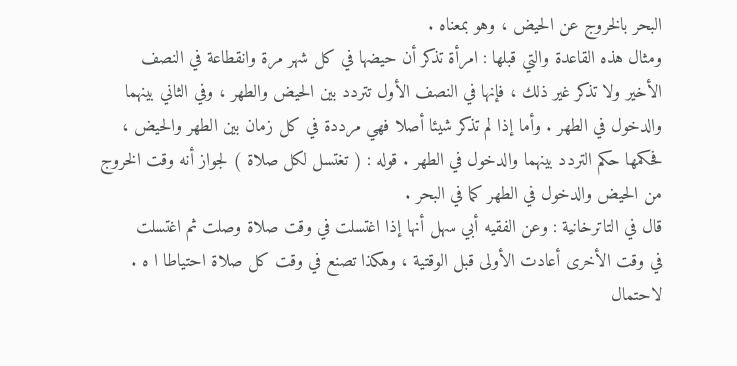البحر بالخروج عن الحيض ، وهو بمعناه .
ومثال هذه القاعدة والتي قبلها : امرأة تذكر أن حيضها في كل شهر مرة وانقطاعة في النصف
الأخير ولا تذكر غير ذلك ، فإنها في النصف الأول تتردد بين الحيض والطهر ، وفي الثاني بينهما
والدخول في الطهر . وأما إذا لم تذكر شيئا أصلا فهي مرددة في كل زمان بين الطهر والحيض ،
فحكمها حكم التردد بينهما والدخول في الطهر . قوله : ( تغتسل لكل صلاة ) لجواز أنه وقت الخروج
من الحيض والدخول في الطهر كما في البحر .
قال في التاترخانية : وعن الفقيه أبي سهل أنها إذا اغتسلت في وقت صلاة وصلت ثم اغتسلت
في وقت الأخرى أعادت الأولى قبل الوقتية ، وهكذا تصنع في وقت كل صلاة احتياطا ا ه .
لاحتمال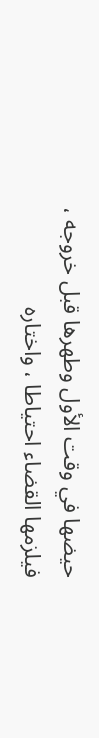حيضها في وقت الأول وطهرها قبل خروجه ، فيلزمها القضاء احتياطا ، واختاره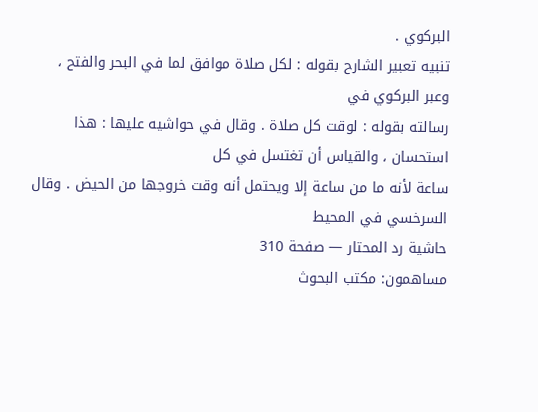البركوي .
تنبيه تعبير الشارح بقوله : لكل صلاة موافق لما في البحر والفتح ، وعبر البركوي في
رسالته بقوله : لوقت كل صلاة . وقال في حواشيه عليها : هذا استحسان ، والقياس أن تغتسل في كل
ساعة لأنه ما من ساعة إلا ويحتمل أنه وقت خروجها من الحيض . وقال السرخسي في المحيط
حاشية رد المحتار — صفحة 310
مساهمون: مكتب البحوث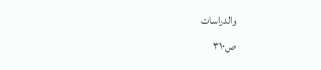والدراسات
ص٣١٠